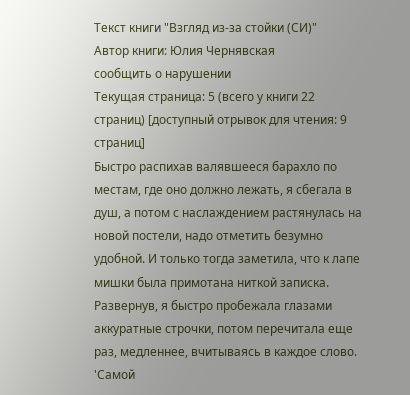Текст книги "Взгляд из-за стойки (СИ)"
Автор книги: Юлия Чернявская
сообщить о нарушении
Текущая страница: 5 (всего у книги 22 страниц) [доступный отрывок для чтения: 9 страниц]
Быстро распихав валявшееся барахло по местам, где оно должно лежать, я сбегала в душ, а потом с наслаждением растянулась на новой постели, надо отметить безумно удобной. И только тогда заметила, что к лапе мишки была примотана ниткой записка. Развернув, я быстро пробежала глазами аккуратные строчки, потом перечитала еще раз, медленнее, вчитываясь в каждое слово.
'Самой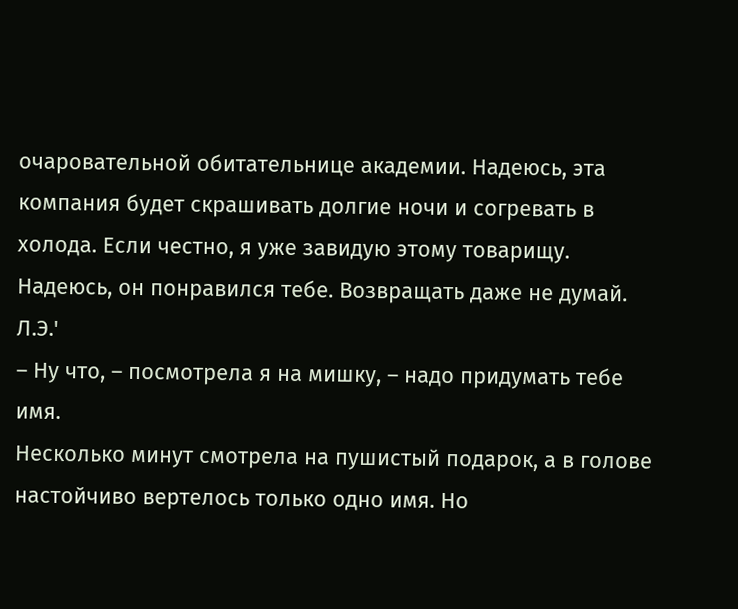очаровательной обитательнице академии. Надеюсь, эта компания будет скрашивать долгие ночи и согревать в холода. Если честно, я уже завидую этому товарищу. Надеюсь, он понравился тебе. Возвращать даже не думай. Л.Э.'
– Ну что, – посмотрела я на мишку, – надо придумать тебе имя.
Несколько минут смотрела на пушистый подарок, а в голове настойчиво вертелось только одно имя. Но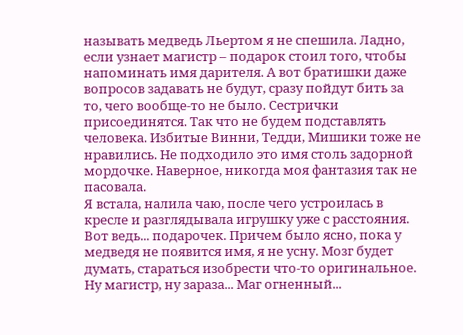называть медведь Льертом я не спешила. Ладно, если узнает магистр – подарок стоил того, чтобы напоминать имя дарителя. А вот братишки даже вопросов задавать не будут, сразу пойдут бить за то, чего вообще-то не было. Сестрички присоединятся. Так что не будем подставлять человека. Избитые Винни, Тедди, Мишики тоже не нравились. Не подходило это имя столь задорной мордочке. Наверное, никогда моя фантазия так не пасовала.
Я встала, налила чаю, после чего устроилась в кресле и разглядывала игрушку уже с расстояния. Вот ведь... подарочек. Причем было ясно, пока у медведя не появится имя, я не усну. Мозг будет думать, стараться изобрести что-то оригинальное. Ну магистр, ну зараза... Маг огненный...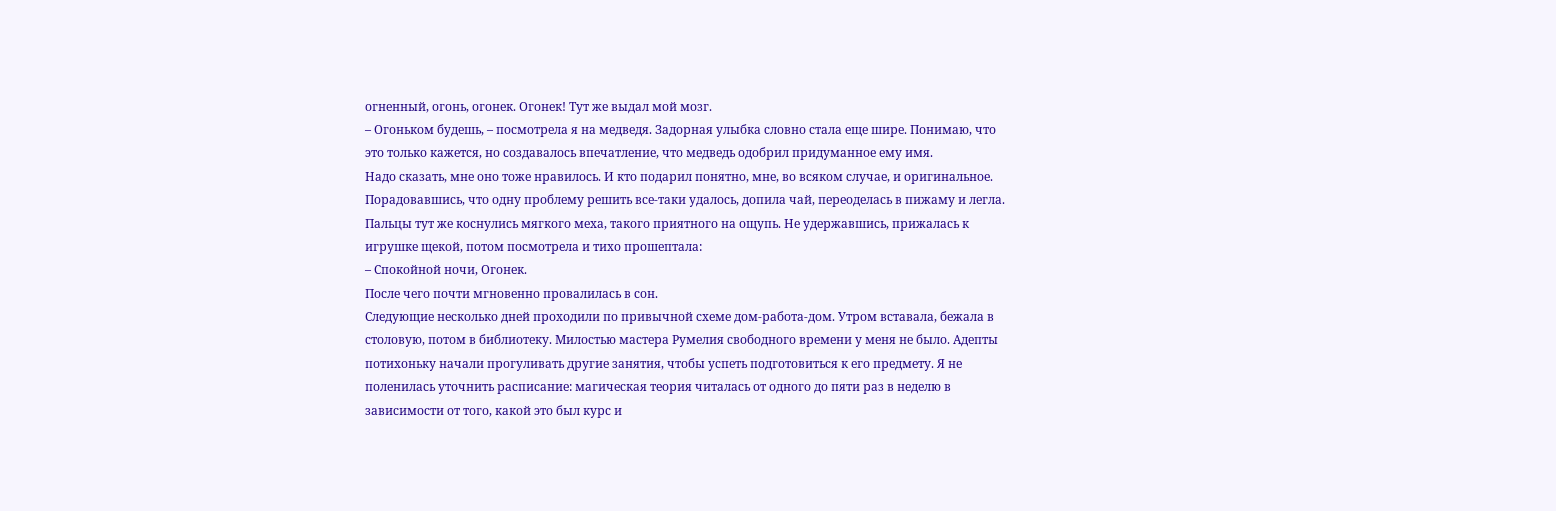огненный, огонь, огонек. Огонек! Тут же выдал мой мозг.
– Огоньком будешь, – посмотрела я на медведя. Задорная улыбка словно стала еще шире. Понимаю, что это только кажется, но создавалось впечатление, что медведь одобрил придуманное ему имя.
Надо сказать, мне оно тоже нравилось. И кто подарил понятно, мне, во всяком случае, и оригинальное. Порадовавшись, что одну проблему решить все-таки удалось, допила чай, переоделась в пижаму и легла. Пальцы тут же коснулись мягкого меха, такого приятного на ощупь. Не удержавшись, прижалась к игрушке щекой, потом посмотрела и тихо прошептала:
– Спокойной ночи, Огонек.
После чего почти мгновенно провалилась в сон.
Следующие несколько дней проходили по привычной схеме дом-работа-дом. Утром вставала, бежала в столовую, потом в библиотеку. Милостью мастера Румелия свободного времени у меня не было. Адепты потихоньку начали прогуливать другие занятия, чтобы успеть подготовиться к его предмету. Я не поленилась уточнить расписание: магическая теория читалась от одного до пяти раз в неделю в зависимости от того, какой это был курс и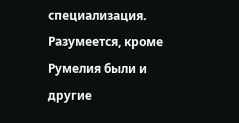специализация. Разумеется, кроме Румелия были и другие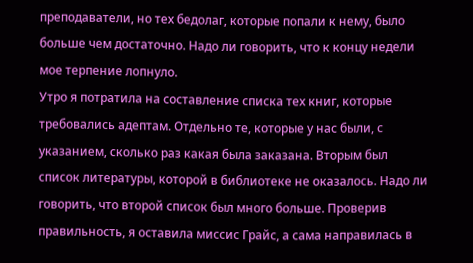преподаватели, но тех бедолаг, которые попали к нему, было больше чем достаточно. Надо ли говорить, что к концу недели мое терпение лопнуло.
Утро я потратила на составление списка тех книг, которые требовались адептам. Отдельно те, которые у нас были, с указанием, сколько раз какая была заказана. Вторым был список литературы, которой в библиотеке не оказалось. Надо ли говорить, что второй список был много больше. Проверив правильность, я оставила миссис Грайс, а сама направилась в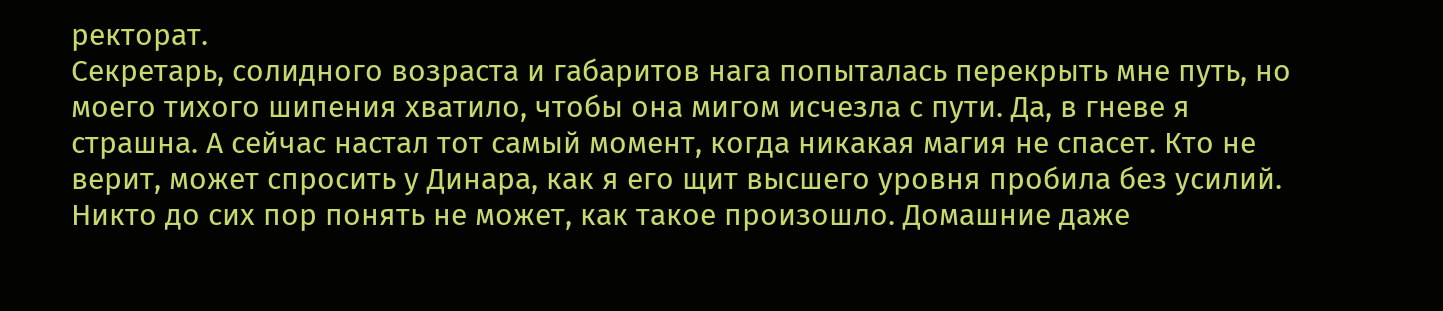ректорат.
Секретарь, солидного возраста и габаритов нага попыталась перекрыть мне путь, но моего тихого шипения хватило, чтобы она мигом исчезла с пути. Да, в гневе я страшна. А сейчас настал тот самый момент, когда никакая магия не спасет. Кто не верит, может спросить у Динара, как я его щит высшего уровня пробила без усилий. Никто до сих пор понять не может, как такое произошло. Домашние даже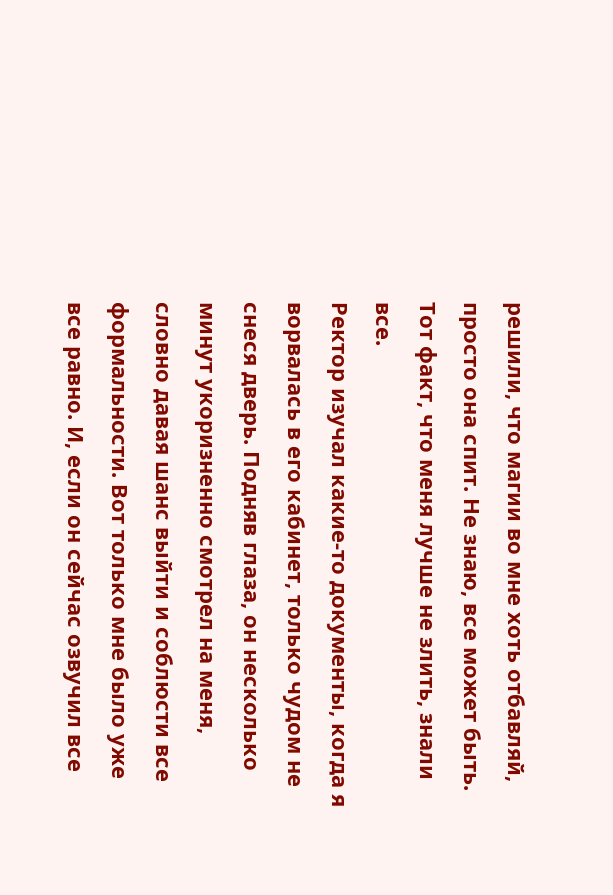решили, что магии во мне хоть отбавляй, просто она спит. Не знаю, все может быть. Тот факт, что меня лучше не злить, знали все.
Ректор изучал какие-то документы, когда я ворвалась в его кабинет, только чудом не снеся дверь. Подняв глаза, он несколько минут укоризненно смотрел на меня, словно давая шанс выйти и соблюсти все формальности. Вот только мне было уже все равно. И, если он сейчас озвучил все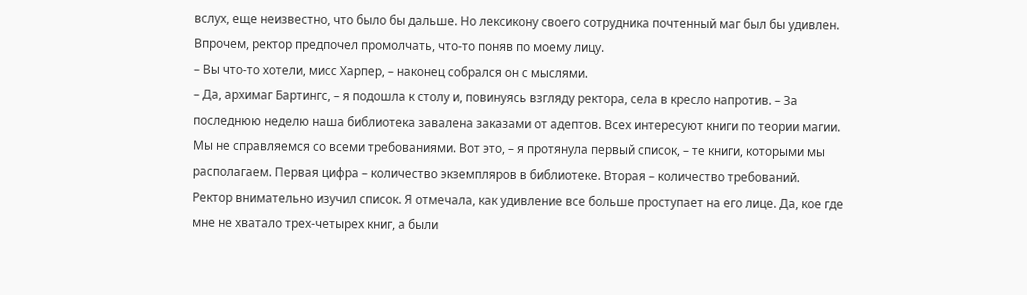вслух, еще неизвестно, что было бы дальше. Но лексикону своего сотрудника почтенный маг был бы удивлен. Впрочем, ректор предпочел промолчать, что-то поняв по моему лицу.
– Вы что-то хотели, мисс Харпер, – наконец собрался он с мыслями.
– Да, архимаг Бартингс, – я подошла к столу и, повинуясь взгляду ректора, села в кресло напротив. – За последнюю неделю наша библиотека завалена заказами от адептов. Всех интересуют книги по теории магии. Мы не справляемся со всеми требованиями. Вот это, – я протянула первый список, – те книги, которыми мы располагаем. Первая цифра – количество экземпляров в библиотеке. Вторая – количество требований.
Ректор внимательно изучил список. Я отмечала, как удивление все больше проступает на его лице. Да, кое где мне не хватало трех-четырех книг, а были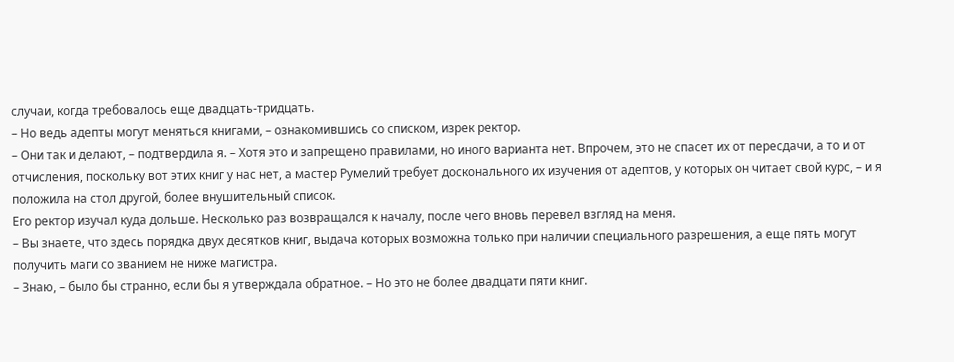случаи, когда требовалось еще двадцать-тридцать.
– Но ведь адепты могут меняться книгами, – ознакомившись со списком, изрек ректор.
– Они так и делают, – подтвердила я. – Хотя это и запрещено правилами, но иного варианта нет. Впрочем, это не спасет их от пересдачи, а то и от отчисления, поскольку вот этих книг у нас нет, а мастер Румелий требует досконального их изучения от адептов, у которых он читает свой курс, – и я положила на стол другой, более внушительный список.
Его ректор изучал куда дольше. Несколько раз возвращался к началу, после чего вновь перевел взгляд на меня.
– Вы знаете, что здесь порядка двух десятков книг, выдача которых возможна только при наличии специального разрешения, а еще пять могут получить маги со званием не ниже магистра.
– Знаю, – было бы странно, если бы я утверждала обратное. – Но это не более двадцати пяти книг.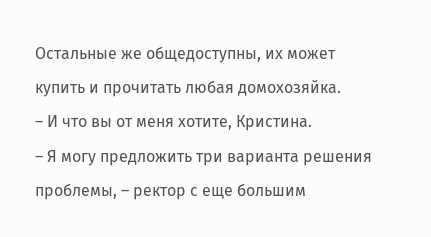Остальные же общедоступны, их может купить и прочитать любая домохозяйка.
– И что вы от меня хотите, Кристина.
– Я могу предложить три варианта решения проблемы, – ректор с еще большим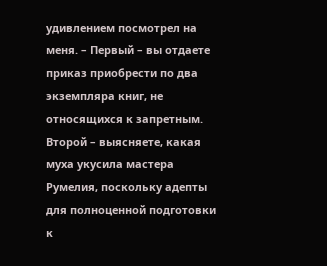удивлением посмотрел на меня. – Первый – вы отдаете приказ приобрести по два экземпляра книг, не относящихся к запретным. Второй – выясняете, какая муха укусила мастера Румелия, поскольку адепты для полноценной подготовки к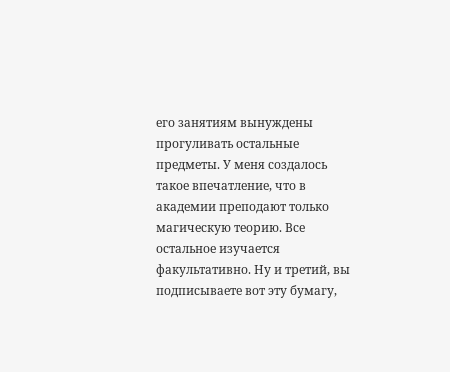его занятиям вынуждены прогуливать остальные предметы. У меня создалось такое впечатление, что в академии преподают только магическую теорию. Все остальное изучается факультативно. Ну и третий, вы подписываете вот эту бумагу,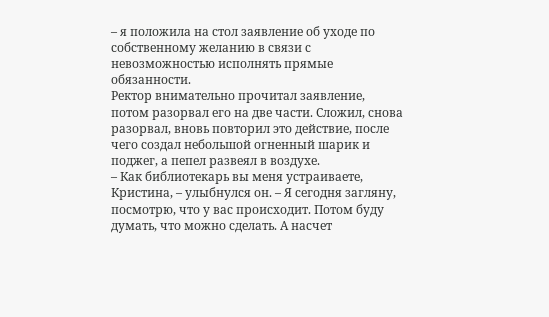– я положила на стол заявление об уходе по собственному желанию в связи с невозможностью исполнять прямые обязанности.
Ректор внимательно прочитал заявление, потом разорвал его на две части. Сложил, снова разорвал, вновь повторил это действие, после чего создал небольшой огненный шарик и поджег, а пепел развеял в воздухе.
– Как библиотекарь вы меня устраиваете, Кристина, – улыбнулся он. – Я сегодня загляну, посмотрю, что у вас происходит. Потом буду думать, что можно сделать. А насчет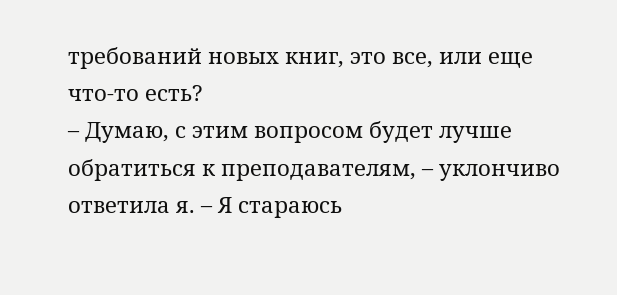требований новых книг, это все, или еще что-то есть?
– Думаю, с этим вопросом будет лучше обратиться к преподавателям, – уклончиво ответила я. – Я стараюсь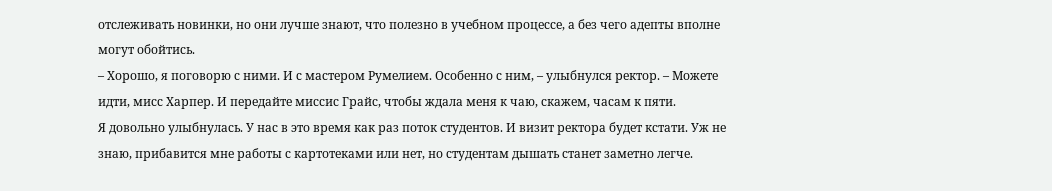отслеживать новинки, но они лучше знают, что полезно в учебном процессе, а без чего адепты вполне могут обойтись.
– Хорошо, я поговорю с ними. И с мастером Румелием. Особенно с ним, – улыбнулся ректор. – Можете идти, мисс Харпер. И передайте миссис Грайс, чтобы ждала меня к чаю, скажем, часам к пяти.
Я довольно улыбнулась. У нас в это время как раз поток студентов. И визит ректора будет кстати. Уж не знаю, прибавится мне работы с картотеками или нет, но студентам дышать станет заметно легче.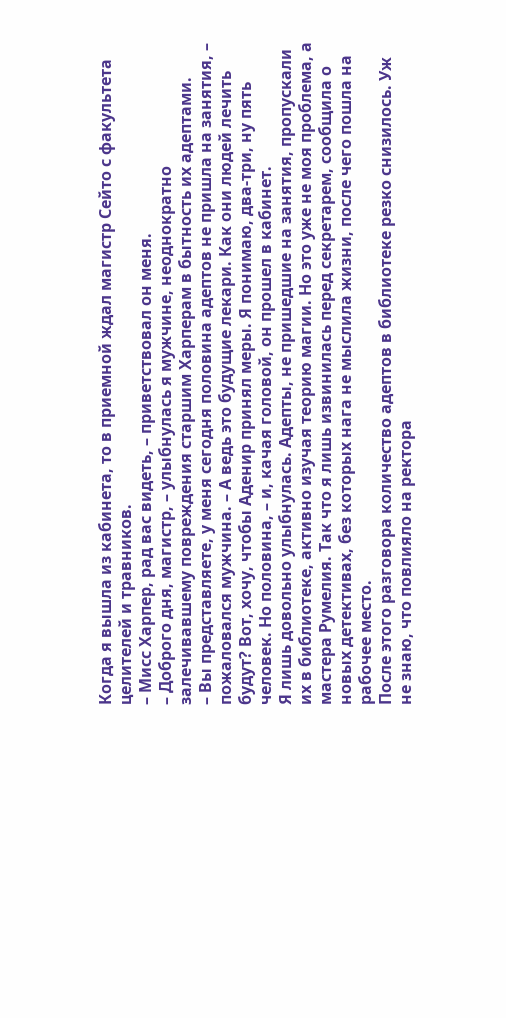Когда я вышла из кабинета, то в приемной ждал магистр Сейто с факультета целителей и травников.
– Мисс Харпер, рад вас видеть, – приветствовал он меня.
– Доброго дня, магистр, – улыбнулась я мужчине, неоднократно залечивавшему повреждения старшим Харперам в бытность их адептами.
– Вы представляете, у меня сегодня половина адептов не пришла на занятия, – пожаловался мужчина. – А ведь это будущие лекари. Как они людей лечить будут? Вот, хочу, чтобы Аденир принял меры. Я понимаю, два-три, ну пять человек. Но половина, – и, качая головой, он прошел в кабинет.
Я лишь довольно улыбнулась. Адепты, не пришедшие на занятия, пропускали их в библиотеке, активно изучая теорию магии. Но это уже не моя проблема, а мастера Румелия. Так что я лишь извинилась перед секретарем, сообщила о новых детективах, без которых нага не мыслила жизни, после чего пошла на рабочее место.
После этого разговора количество адептов в библиотеке резко снизилось. Уж не знаю, что повлияло на ректора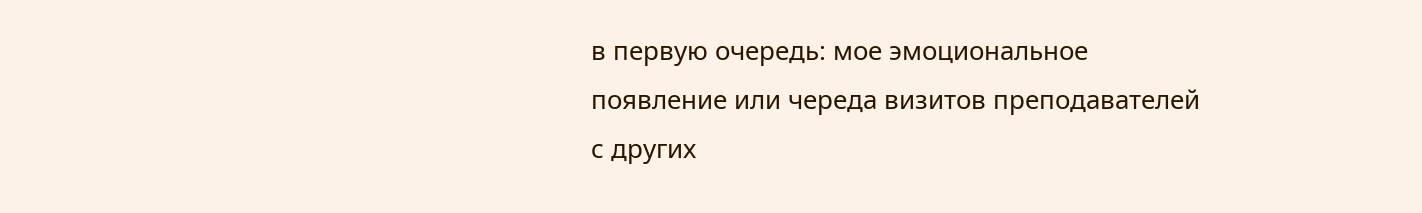в первую очередь: мое эмоциональное появление или череда визитов преподавателей с других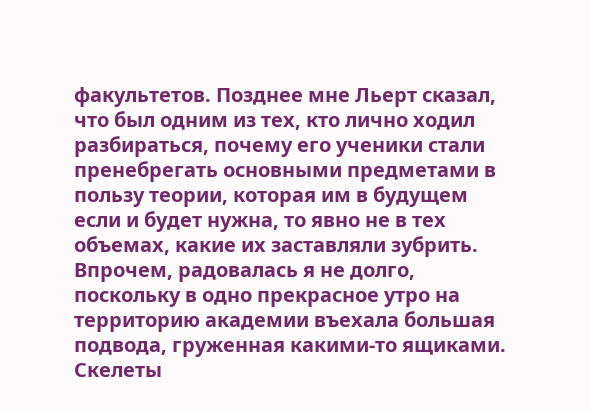факультетов. Позднее мне Льерт сказал, что был одним из тех, кто лично ходил разбираться, почему его ученики стали пренебрегать основными предметами в пользу теории, которая им в будущем если и будет нужна, то явно не в тех объемах, какие их заставляли зубрить. Впрочем, радовалась я не долго, поскольку в одно прекрасное утро на территорию академии въехала большая подвода, груженная какими-то ящиками. Скелеты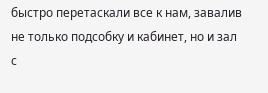быстро перетаскали все к нам, завалив не только подсобку и кабинет, но и зал с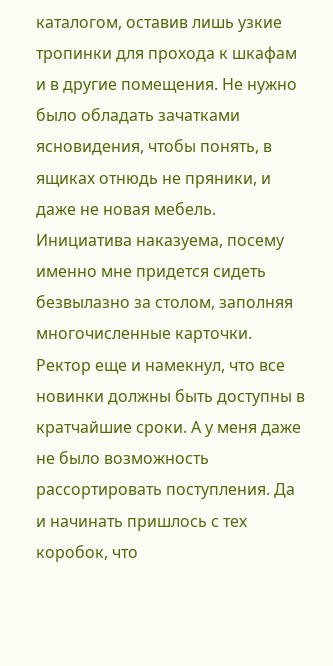каталогом, оставив лишь узкие тропинки для прохода к шкафам и в другие помещения. Не нужно было обладать зачатками ясновидения, чтобы понять, в ящиках отнюдь не пряники, и даже не новая мебель. Инициатива наказуема, посему именно мне придется сидеть безвылазно за столом, заполняя многочисленные карточки. Ректор еще и намекнул, что все новинки должны быть доступны в кратчайшие сроки. А у меня даже не было возможность рассортировать поступления. Да и начинать пришлось с тех коробок, что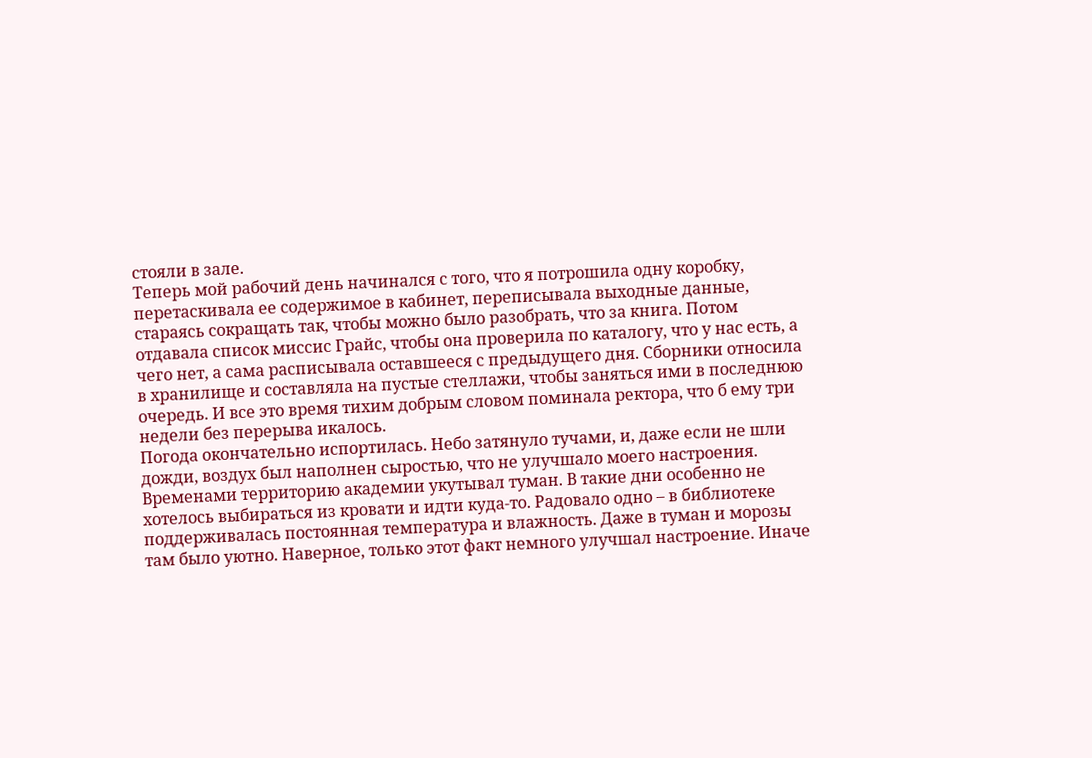стояли в зале.
Теперь мой рабочий день начинался с того, что я потрошила одну коробку, перетаскивала ее содержимое в кабинет, переписывала выходные данные, стараясь сокращать так, чтобы можно было разобрать, что за книга. Потом отдавала список миссис Грайс, чтобы она проверила по каталогу, что у нас есть, а чего нет, а сама расписывала оставшееся с предыдущего дня. Сборники относила в хранилище и составляла на пустые стеллажи, чтобы заняться ими в последнюю очередь. И все это время тихим добрым словом поминала ректора, что б ему три недели без перерыва икалось.
Погода окончательно испортилась. Небо затянуло тучами, и, даже если не шли дожди, воздух был наполнен сыростью, что не улучшало моего настроения. Временами территорию академии укутывал туман. В такие дни особенно не хотелось выбираться из кровати и идти куда-то. Радовало одно – в библиотеке поддерживалась постоянная температура и влажность. Даже в туман и морозы там было уютно. Наверное, только этот факт немного улучшал настроение. Иначе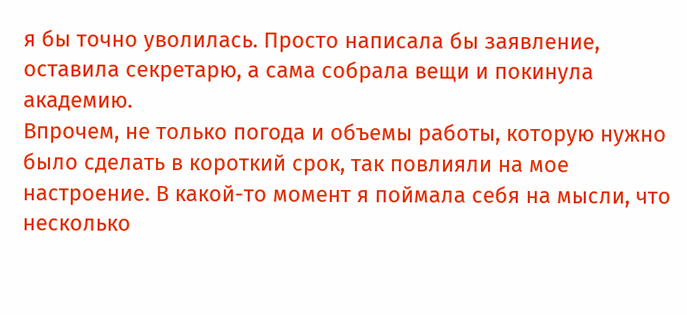я бы точно уволилась. Просто написала бы заявление, оставила секретарю, а сама собрала вещи и покинула академию.
Впрочем, не только погода и объемы работы, которую нужно было сделать в короткий срок, так повлияли на мое настроение. В какой-то момент я поймала себя на мысли, что несколько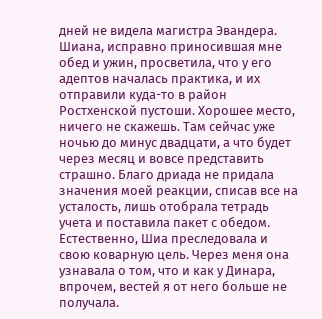дней не видела магистра Эвандера. Шиана, исправно приносившая мне обед и ужин, просветила, что у его адептов началась практика, и их отправили куда-то в район Ростхенской пустоши. Хорошее место, ничего не скажешь. Там сейчас уже ночью до минус двадцати, а что будет через месяц и вовсе представить страшно. Благо дриада не придала значения моей реакции, списав все на усталость, лишь отобрала тетрадь учета и поставила пакет с обедом. Естественно, Шиа преследовала и свою коварную цель. Через меня она узнавала о том, что и как у Динара, впрочем, вестей я от него больше не получала.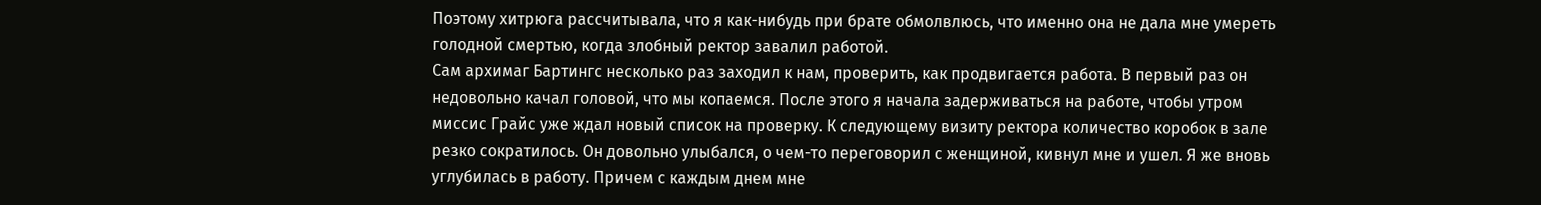Поэтому хитрюга рассчитывала, что я как-нибудь при брате обмолвлюсь, что именно она не дала мне умереть голодной смертью, когда злобный ректор завалил работой.
Сам архимаг Бартингс несколько раз заходил к нам, проверить, как продвигается работа. В первый раз он недовольно качал головой, что мы копаемся. После этого я начала задерживаться на работе, чтобы утром миссис Грайс уже ждал новый список на проверку. К следующему визиту ректора количество коробок в зале резко сократилось. Он довольно улыбался, о чем-то переговорил с женщиной, кивнул мне и ушел. Я же вновь углубилась в работу. Причем с каждым днем мне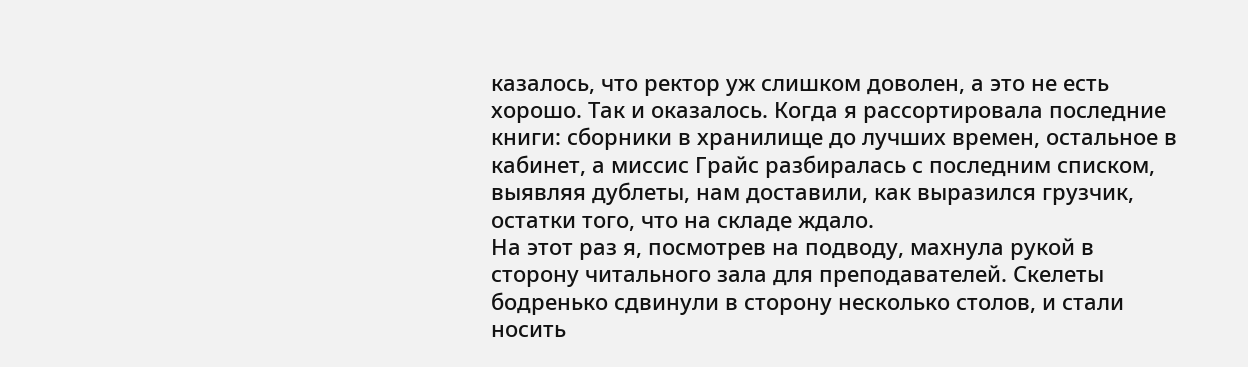казалось, что ректор уж слишком доволен, а это не есть хорошо. Так и оказалось. Когда я рассортировала последние книги: сборники в хранилище до лучших времен, остальное в кабинет, а миссис Грайс разбиралась с последним списком, выявляя дублеты, нам доставили, как выразился грузчик, остатки того, что на складе ждало.
На этот раз я, посмотрев на подводу, махнула рукой в сторону читального зала для преподавателей. Скелеты бодренько сдвинули в сторону несколько столов, и стали носить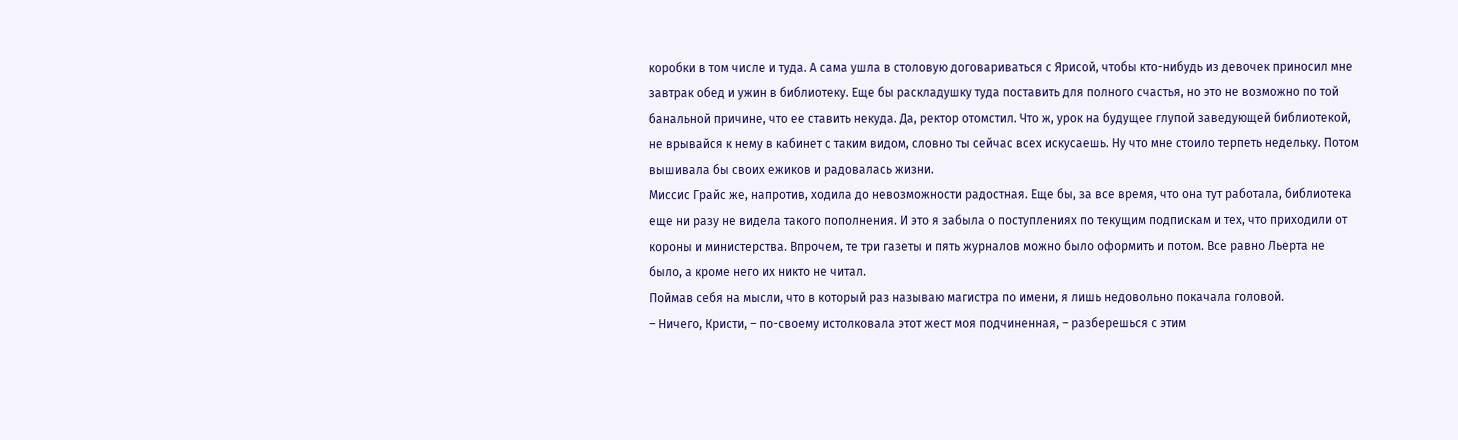коробки в том числе и туда. А сама ушла в столовую договариваться с Ярисой, чтобы кто-нибудь из девочек приносил мне завтрак обед и ужин в библиотеку. Еще бы раскладушку туда поставить для полного счастья, но это не возможно по той банальной причине, что ее ставить некуда. Да, ректор отомстил. Что ж, урок на будущее глупой заведующей библиотекой, не врывайся к нему в кабинет с таким видом, словно ты сейчас всех искусаешь. Ну что мне стоило терпеть недельку. Потом вышивала бы своих ежиков и радовалась жизни.
Миссис Грайс же, напротив, ходила до невозможности радостная. Еще бы, за все время, что она тут работала, библиотека еще ни разу не видела такого пополнения. И это я забыла о поступлениях по текущим подпискам и тех, что приходили от короны и министерства. Впрочем, те три газеты и пять журналов можно было оформить и потом. Все равно Льерта не было, а кроме него их никто не читал.
Поймав себя на мысли, что в который раз называю магистра по имени, я лишь недовольно покачала головой.
– Ничего, Кристи, – по-своему истолковала этот жест моя подчиненная, – разберешься с этим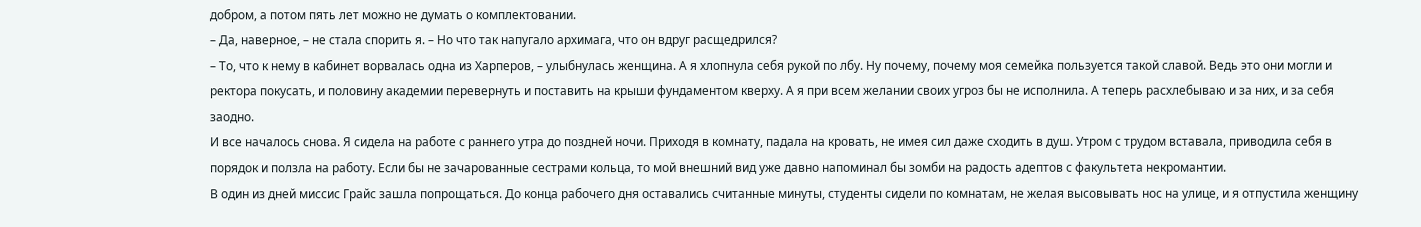добром, а потом пять лет можно не думать о комплектовании.
– Да, наверное, – не стала спорить я. – Но что так напугало архимага, что он вдруг расщедрился?
– То, что к нему в кабинет ворвалась одна из Харперов, – улыбнулась женщина. А я хлопнула себя рукой по лбу. Ну почему, почему моя семейка пользуется такой славой. Ведь это они могли и ректора покусать, и половину академии перевернуть и поставить на крыши фундаментом кверху. А я при всем желании своих угроз бы не исполнила. А теперь расхлебываю и за них, и за себя заодно.
И все началось снова. Я сидела на работе с раннего утра до поздней ночи. Приходя в комнату, падала на кровать, не имея сил даже сходить в душ. Утром с трудом вставала, приводила себя в порядок и ползла на работу. Если бы не зачарованные сестрами кольца, то мой внешний вид уже давно напоминал бы зомби на радость адептов с факультета некромантии.
В один из дней миссис Грайс зашла попрощаться. До конца рабочего дня оставались считанные минуты, студенты сидели по комнатам, не желая высовывать нос на улице, и я отпустила женщину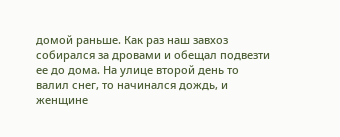домой раньше. Как раз наш завхоз собирался за дровами и обещал подвезти ее до дома. На улице второй день то валил снег, то начинался дождь, и женщине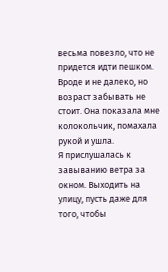весьма повезло, что не придется идти пешком. Вроде и не далеко, но возраст забывать не стоит. Она показала мне колокольчик, помахала рукой и ушла.
Я прислушалась к завыванию ветра за окном. Выходить на улицу, пусть даже для того, чтобы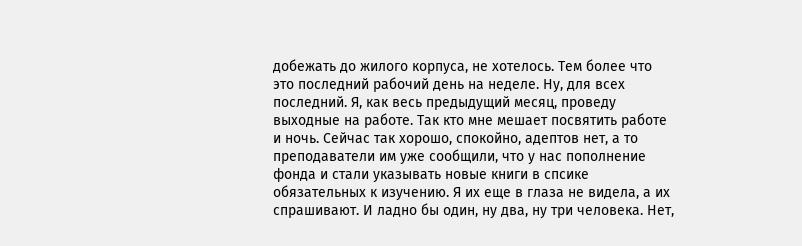добежать до жилого корпуса, не хотелось. Тем более что это последний рабочий день на неделе. Ну, для всех последний. Я, как весь предыдущий месяц, проведу выходные на работе. Так кто мне мешает посвятить работе и ночь. Сейчас так хорошо, спокойно, адептов нет, а то преподаватели им уже сообщили, что у нас пополнение фонда и стали указывать новые книги в спсике обязательных к изучению. Я их еще в глаза не видела, а их спрашивают. И ладно бы один, ну два, ну три человека. Нет,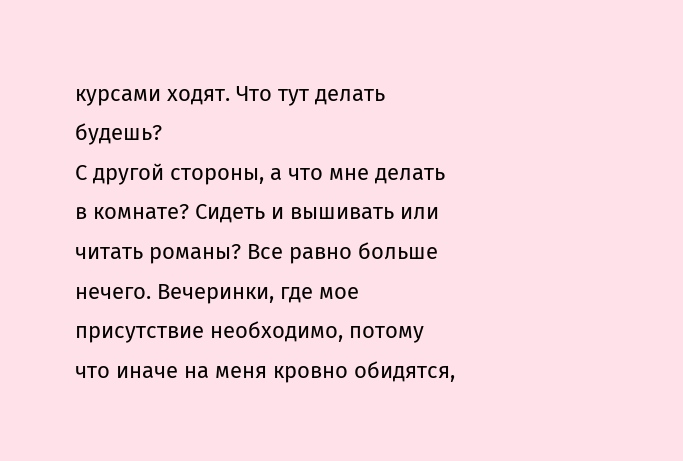курсами ходят. Что тут делать будешь?
С другой стороны, а что мне делать в комнате? Сидеть и вышивать или читать романы? Все равно больше нечего. Вечеринки, где мое присутствие необходимо, потому что иначе на меня кровно обидятся,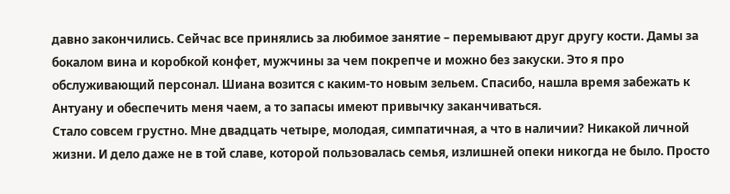давно закончились. Сейчас все принялись за любимое занятие – перемывают друг другу кости. Дамы за бокалом вина и коробкой конфет, мужчины за чем покрепче и можно без закуски. Это я про обслуживающий персонал. Шиана возится с каким-то новым зельем. Спасибо, нашла время забежать к Антуану и обеспечить меня чаем, а то запасы имеют привычку заканчиваться.
Стало совсем грустно. Мне двадцать четыре, молодая, симпатичная, а что в наличии? Никакой личной жизни. И дело даже не в той славе, которой пользовалась семья, излишней опеки никогда не было. Просто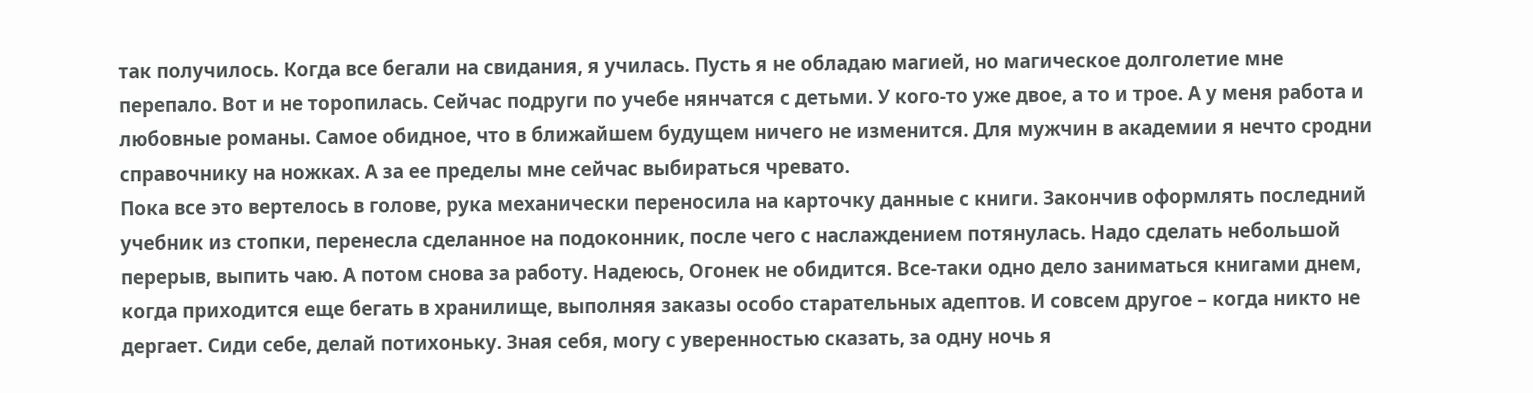так получилось. Когда все бегали на свидания, я училась. Пусть я не обладаю магией, но магическое долголетие мне перепало. Вот и не торопилась. Сейчас подруги по учебе нянчатся с детьми. У кого-то уже двое, а то и трое. А у меня работа и любовные романы. Самое обидное, что в ближайшем будущем ничего не изменится. Для мужчин в академии я нечто сродни справочнику на ножках. А за ее пределы мне сейчас выбираться чревато.
Пока все это вертелось в голове, рука механически переносила на карточку данные с книги. Закончив оформлять последний учебник из стопки, перенесла сделанное на подоконник, после чего с наслаждением потянулась. Надо сделать небольшой перерыв, выпить чаю. А потом снова за работу. Надеюсь, Огонек не обидится. Все-таки одно дело заниматься книгами днем, когда приходится еще бегать в хранилище, выполняя заказы особо старательных адептов. И совсем другое – когда никто не дергает. Сиди себе, делай потихоньку. Зная себя, могу с уверенностью сказать, за одну ночь я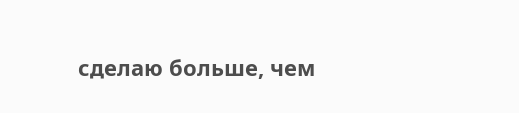сделаю больше, чем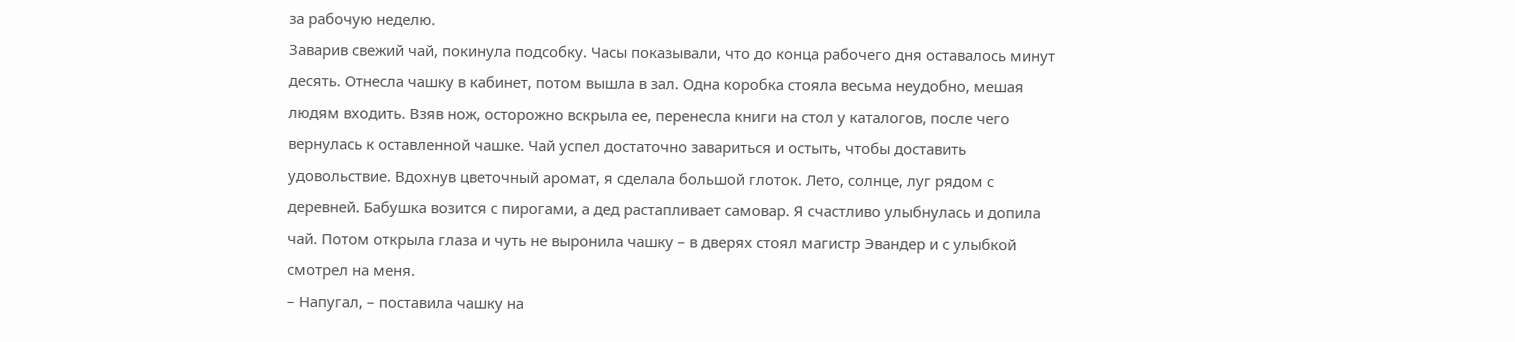за рабочую неделю.
Заварив свежий чай, покинула подсобку. Часы показывали, что до конца рабочего дня оставалось минут десять. Отнесла чашку в кабинет, потом вышла в зал. Одна коробка стояла весьма неудобно, мешая людям входить. Взяв нож, осторожно вскрыла ее, перенесла книги на стол у каталогов, после чего вернулась к оставленной чашке. Чай успел достаточно завариться и остыть, чтобы доставить удовольствие. Вдохнув цветочный аромат, я сделала большой глоток. Лето, солнце, луг рядом с деревней. Бабушка возится с пирогами, а дед растапливает самовар. Я счастливо улыбнулась и допила чай. Потом открыла глаза и чуть не выронила чашку – в дверях стоял магистр Эвандер и с улыбкой смотрел на меня.
– Напугал, – поставила чашку на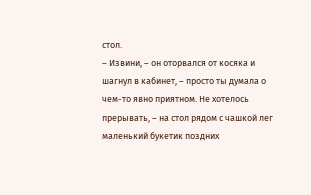стол.
– Извини, – он оторвался от косяка и шагнул в кабинет, – просто ты думала о чем-то явно приятном. Не хотелось прерывать, – на стол рядом с чашкой лег маленький букетик поздних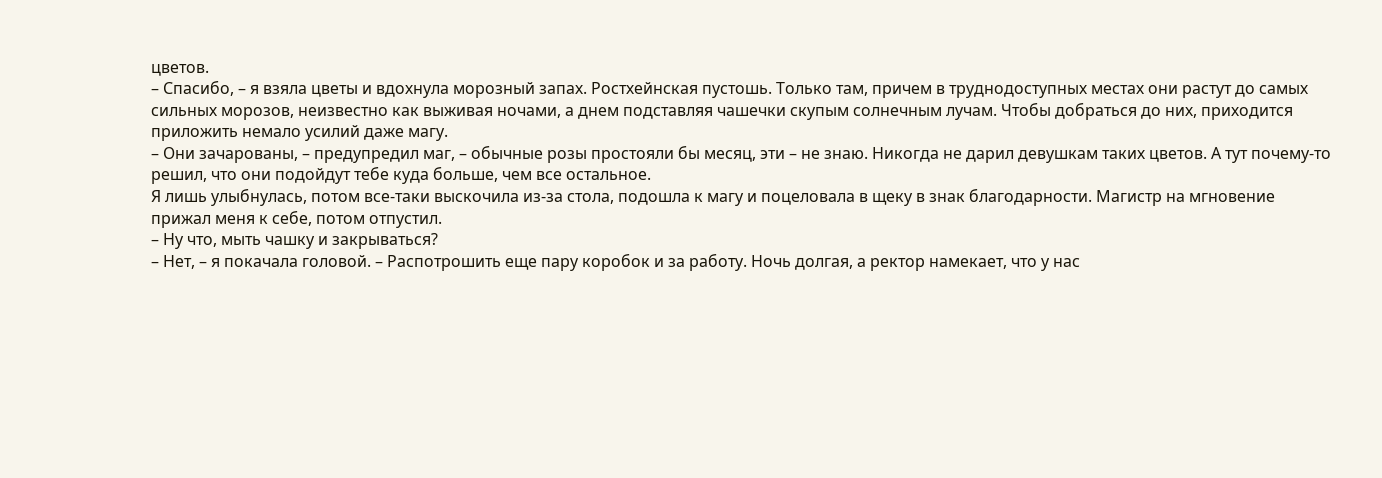цветов.
– Спасибо, – я взяла цветы и вдохнула морозный запах. Ростхейнская пустошь. Только там, причем в труднодоступных местах они растут до самых сильных морозов, неизвестно как выживая ночами, а днем подставляя чашечки скупым солнечным лучам. Чтобы добраться до них, приходится приложить немало усилий даже магу.
– Они зачарованы, – предупредил маг, – обычные розы простояли бы месяц, эти – не знаю. Никогда не дарил девушкам таких цветов. А тут почему-то решил, что они подойдут тебе куда больше, чем все остальное.
Я лишь улыбнулась, потом все-таки выскочила из-за стола, подошла к магу и поцеловала в щеку в знак благодарности. Магистр на мгновение прижал меня к себе, потом отпустил.
– Ну что, мыть чашку и закрываться?
– Нет, – я покачала головой. – Распотрошить еще пару коробок и за работу. Ночь долгая, а ректор намекает, что у нас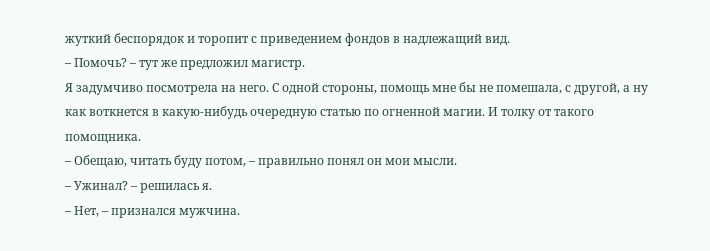жуткий беспорядок и торопит с приведением фондов в надлежащий вид.
– Помочь? – тут же предложил магистр.
Я задумчиво посмотрела на него. С одной стороны, помощь мне бы не помешала, с другой, а ну как воткнется в какую-нибудь очередную статью по огненной магии. И толку от такого помощника.
– Обещаю, читать буду потом, – правильно понял он мои мысли.
– Ужинал? – решилась я.
– Нет, – признался мужчина.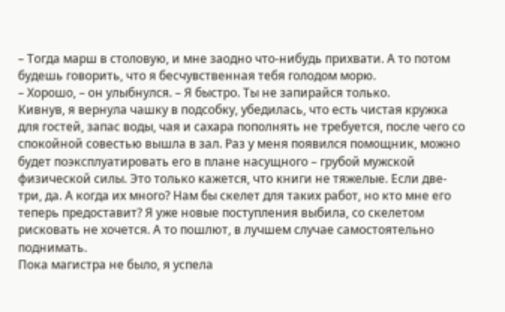– Тогда марш в столовую, и мне заодно что-нибудь прихвати. А то потом будешь говорить, что я бесчувственная тебя голодом морю.
– Хорошо, – он улыбнулся. – Я быстро. Ты не запирайся только.
Кивнув, я вернула чашку в подсобку, убедилась, что есть чистая кружка для гостей, запас воды, чая и сахара пополнять не требуется, после чего со спокойной совестью вышла в зал. Раз у меня появился помощник, можно будет поэксплуатировать его в плане насущного – грубой мужской физической силы. Это только кажется, что книги не тяжелые. Если две-три, да. А когда их много? Нам бы скелет для таких работ, но кто мне его теперь предоставит? Я уже новые поступления выбила, со скелетом рисковать не хочется. А то пошлют, в лучшем случае самостоятельно поднимать.
Пока магистра не было, я успела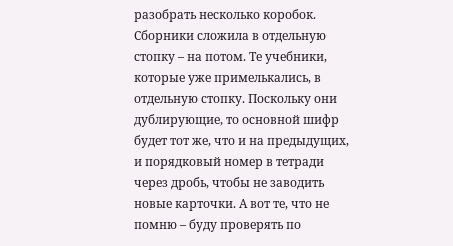разобрать несколько коробок. Сборники сложила в отдельную стопку – на потом. Те учебники, которые уже примелькались, в отдельную стопку. Поскольку они дублирующие, то основной шифр будет тот же, что и на предыдущих, и порядковый номер в тетради через дробь, чтобы не заводить новые карточки. А вот те, что не помню – буду проверять по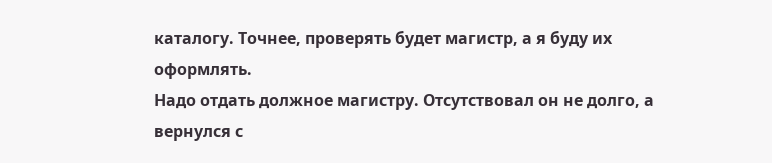каталогу. Точнее, проверять будет магистр, а я буду их оформлять.
Надо отдать должное магистру. Отсутствовал он не долго, а вернулся с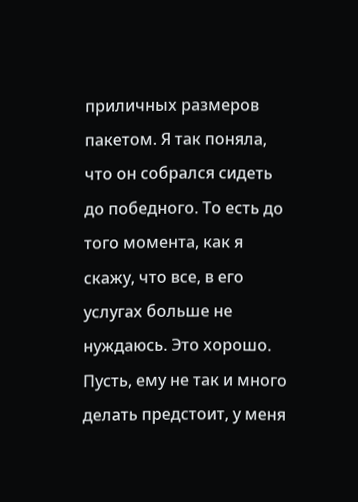приличных размеров пакетом. Я так поняла, что он собрался сидеть до победного. То есть до того момента, как я скажу, что все, в его услугах больше не нуждаюсь. Это хорошо. Пусть, ему не так и много делать предстоит, у меня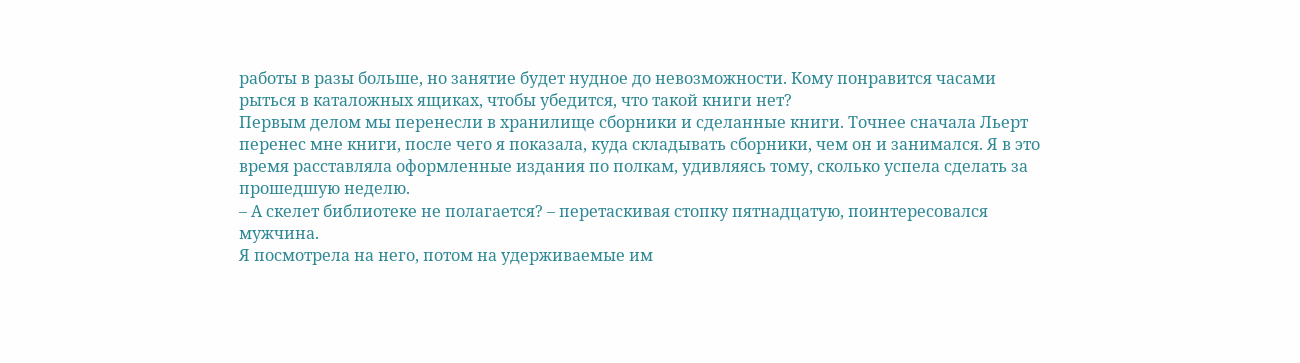работы в разы больше, но занятие будет нудное до невозможности. Кому понравится часами рыться в каталожных ящиках, чтобы убедится, что такой книги нет?
Первым делом мы перенесли в хранилище сборники и сделанные книги. Точнее сначала Льерт перенес мне книги, после чего я показала, куда складывать сборники, чем он и занимался. Я в это время расставляла оформленные издания по полкам, удивляясь тому, сколько успела сделать за прошедшую неделю.
– А скелет библиотеке не полагается? – перетаскивая стопку пятнадцатую, поинтересовался мужчина.
Я посмотрела на него, потом на удерживаемые им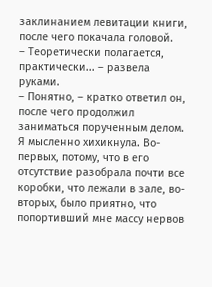заклинанием левитации книги, после чего покачала головой.
– Теоретически полагается, практически... – развела руками.
– Понятно, – кратко ответил он, после чего продолжил заниматься порученным делом.
Я мысленно хихикнула. Во-первых, потому, что в его отсутствие разобрала почти все коробки, что лежали в зале, во-вторых, было приятно, что попортивший мне массу нервов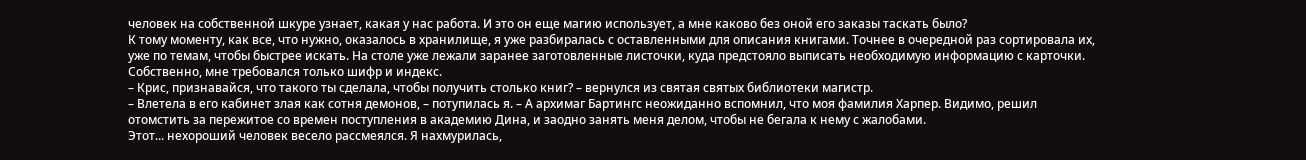человек на собственной шкуре узнает, какая у нас работа. И это он еще магию использует, а мне каково без оной его заказы таскать было?
К тому моменту, как все, что нужно, оказалось в хранилище, я уже разбиралась с оставленными для описания книгами. Точнее в очередной раз сортировала их, уже по темам, чтобы быстрее искать. На столе уже лежали заранее заготовленные листочки, куда предстояло выписать необходимую информацию с карточки. Собственно, мне требовался только шифр и индекс.
– Крис, признавайся, что такого ты сделала, чтобы получить столько книг? – вернулся из святая святых библиотеки магистр.
– Влетела в его кабинет злая как сотня демонов, – потупилась я. – А архимаг Бартингс неожиданно вспомнил, что моя фамилия Харпер. Видимо, решил отомстить за пережитое со времен поступления в академию Дина, и заодно занять меня делом, чтобы не бегала к нему с жалобами.
Этот... нехороший человек весело рассмеялся. Я нахмурилась,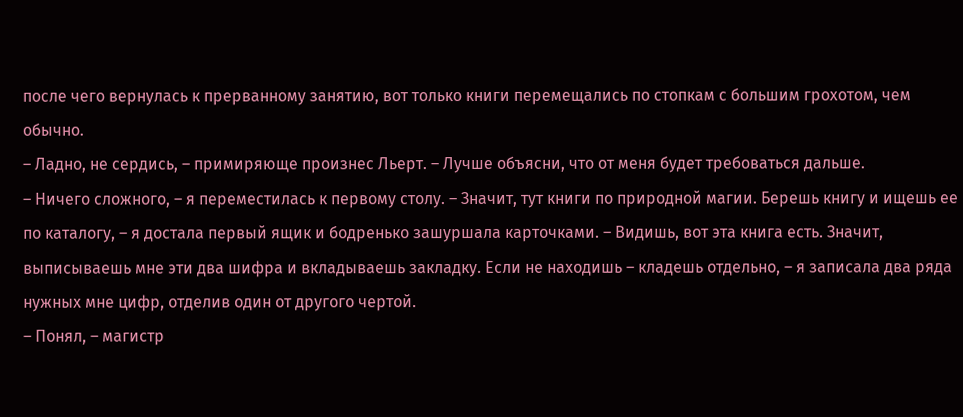после чего вернулась к прерванному занятию, вот только книги перемещались по стопкам с большим грохотом, чем обычно.
– Ладно, не сердись, – примиряюще произнес Льерт. – Лучше объясни, что от меня будет требоваться дальше.
– Ничего сложного, – я переместилась к первому столу. – Значит, тут книги по природной магии. Берешь книгу и ищешь ее по каталогу, – я достала первый ящик и бодренько зашуршала карточками. – Видишь, вот эта книга есть. Значит, выписываешь мне эти два шифра и вкладываешь закладку. Если не находишь – кладешь отдельно, – я записала два ряда нужных мне цифр, отделив один от другого чертой.
– Понял, – магистр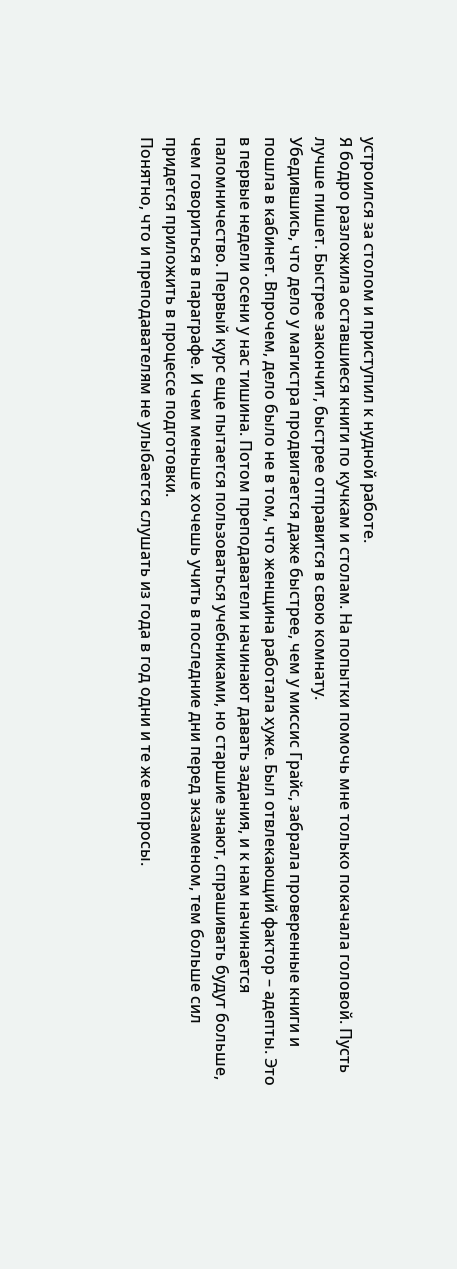устроился за столом и приступил к нудной работе.
Я бодро разложила оставшиеся книги по кучкам и столам. На попытки помочь мне только покачала головой. Пусть лучше пишет. Быстрее закончит, быстрее отправится в свою комнату.
Убедившись, что дело у магистра продвигается даже быстрее, чем у миссис Грайс, забрала проверенные книги и пошла в кабинет. Впрочем, дело было не в том, что женщина работала хуже. Был отвлекающий фактор – адепты. Это в первые недели осени у нас тишина. Потом преподаватели начинают давать задания, и к нам начинается паломничество. Первый курс еще пытается пользоваться учебниками, но старшие знают, спрашивать будут больше, чем говориться в параграфе. И чем меньше хочешь учить в последние дни перед экзаменом, тем больше сил придется приложить в процессе подготовки.
Понятно, что и преподавателям не улыбается слушать из года в год одни и те же вопросы.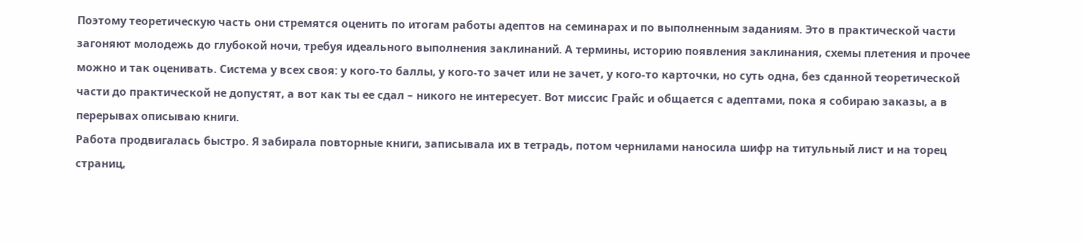Поэтому теоретическую часть они стремятся оценить по итогам работы адептов на семинарах и по выполненным заданиям. Это в практической части загоняют молодежь до глубокой ночи, требуя идеального выполнения заклинаний. А термины, историю появления заклинания, схемы плетения и прочее можно и так оценивать. Система у всех своя: у кого-то баллы, у кого-то зачет или не зачет, у кого-то карточки, но суть одна, без сданной теоретической части до практической не допустят, а вот как ты ее сдал – никого не интересует. Вот миссис Грайс и общается с адептами, пока я собираю заказы, а в перерывах описываю книги.
Работа продвигалась быстро. Я забирала повторные книги, записывала их в тетрадь, потом чернилами наносила шифр на титульный лист и на торец страниц,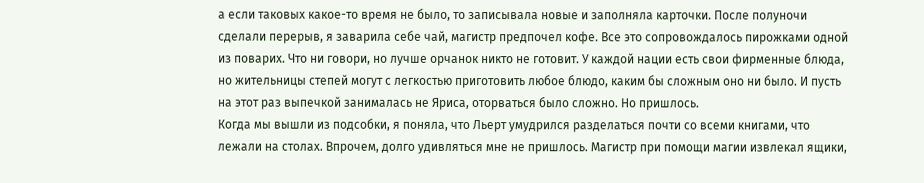а если таковых какое-то время не было, то записывала новые и заполняла карточки. После полуночи сделали перерыв, я заварила себе чай, магистр предпочел кофе. Все это сопровождалось пирожками одной из поварих. Что ни говори, но лучше орчанок никто не готовит. У каждой нации есть свои фирменные блюда, но жительницы степей могут с легкостью приготовить любое блюдо, каким бы сложным оно ни было. И пусть на этот раз выпечкой занималась не Яриса, оторваться было сложно. Но пришлось.
Когда мы вышли из подсобки, я поняла, что Льерт умудрился разделаться почти со всеми книгами, что лежали на столах. Впрочем, долго удивляться мне не пришлось. Магистр при помощи магии извлекал ящики,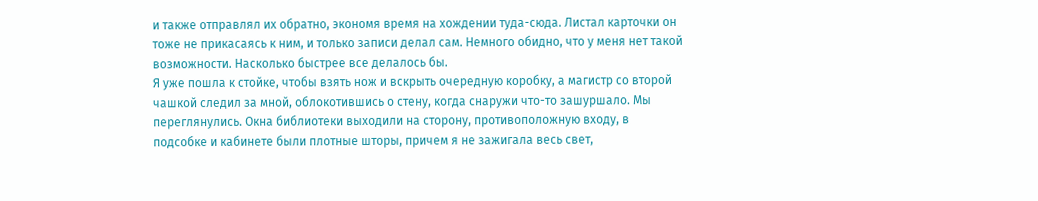и также отправлял их обратно, экономя время на хождении туда-сюда. Листал карточки он тоже не прикасаясь к ним, и только записи делал сам. Немного обидно, что у меня нет такой возможности. Насколько быстрее все делалось бы.
Я уже пошла к стойке, чтобы взять нож и вскрыть очередную коробку, а магистр со второй чашкой следил за мной, облокотившись о стену, когда снаружи что-то зашуршало. Мы переглянулись. Окна библиотеки выходили на сторону, противоположную входу, в подсобке и кабинете были плотные шторы, причем я не зажигала весь свет,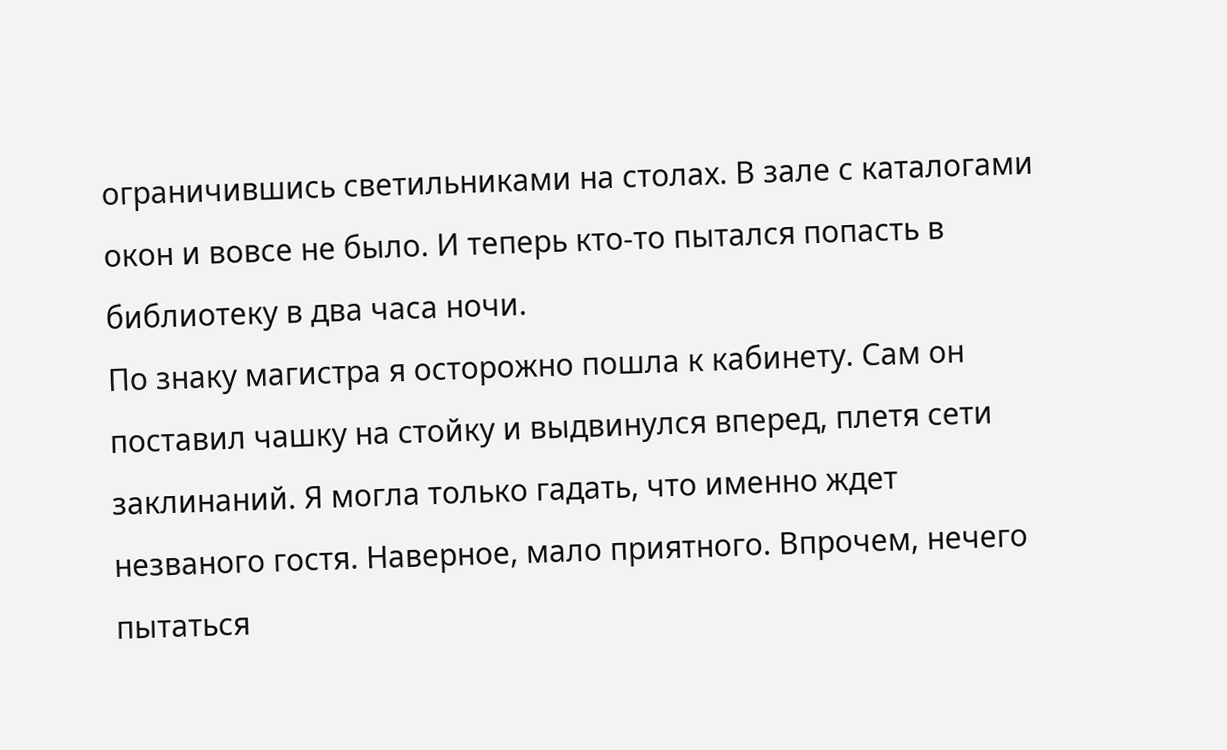ограничившись светильниками на столах. В зале с каталогами окон и вовсе не было. И теперь кто-то пытался попасть в библиотеку в два часа ночи.
По знаку магистра я осторожно пошла к кабинету. Сам он поставил чашку на стойку и выдвинулся вперед, плетя сети заклинаний. Я могла только гадать, что именно ждет незваного гостя. Наверное, мало приятного. Впрочем, нечего пытаться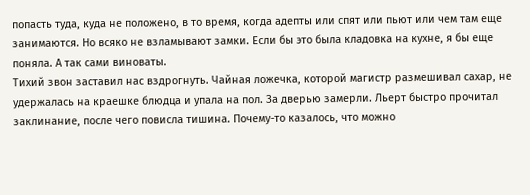попасть туда, куда не положено, в то время, когда адепты или спят или пьют или чем там еще занимаются. Но всяко не взламывают замки. Если бы это была кладовка на кухне, я бы еще поняла. А так сами виноваты.
Тихий звон заставил нас вздрогнуть. Чайная ложечка, которой магистр размешивал сахар, не удержалась на краешке блюдца и упала на пол. За дверью замерли. Льерт быстро прочитал заклинание, после чего повисла тишина. Почему-то казалось, что можно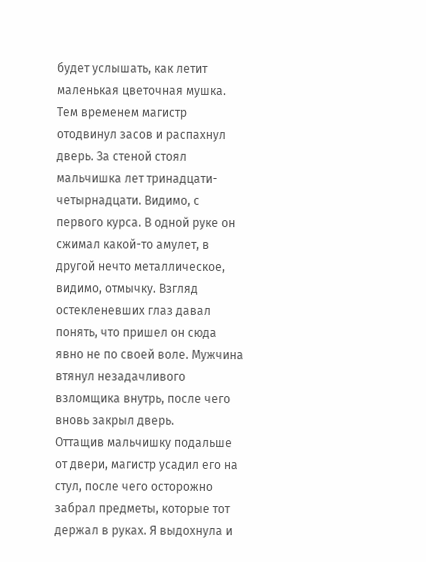будет услышать, как летит маленькая цветочная мушка. Тем временем магистр отодвинул засов и распахнул дверь. За стеной стоял мальчишка лет тринадцати-четырнадцати. Видимо, с первого курса. В одной руке он сжимал какой-то амулет, в другой нечто металлическое, видимо, отмычку. Взгляд остекленевших глаз давал понять, что пришел он сюда явно не по своей воле. Мужчина втянул незадачливого взломщика внутрь, после чего вновь закрыл дверь.
Оттащив мальчишку подальше от двери, магистр усадил его на стул, после чего осторожно забрал предметы, которые тот держал в руках. Я выдохнула и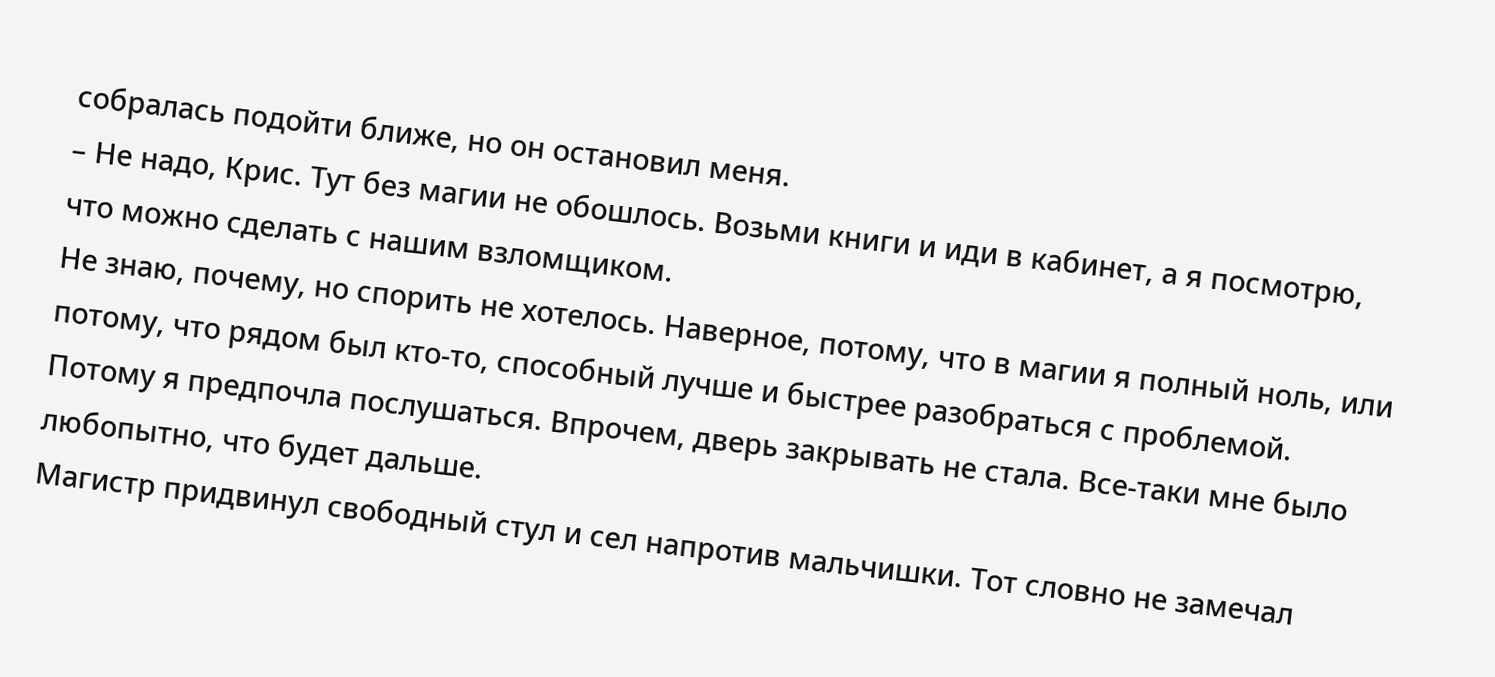собралась подойти ближе, но он остановил меня.
– Не надо, Крис. Тут без магии не обошлось. Возьми книги и иди в кабинет, а я посмотрю, что можно сделать с нашим взломщиком.
Не знаю, почему, но спорить не хотелось. Наверное, потому, что в магии я полный ноль, или потому, что рядом был кто-то, способный лучше и быстрее разобраться с проблемой. Потому я предпочла послушаться. Впрочем, дверь закрывать не стала. Все-таки мне было любопытно, что будет дальше.
Магистр придвинул свободный стул и сел напротив мальчишки. Тот словно не замечал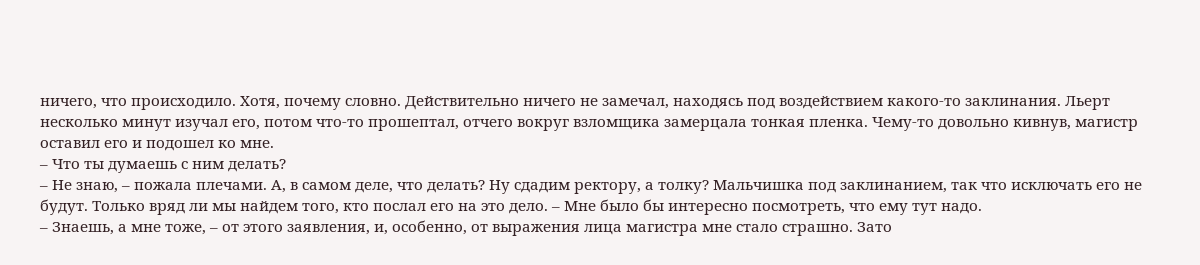ничего, что происходило. Хотя, почему словно. Действительно ничего не замечал, находясь под воздействием какого-то заклинания. Льерт несколько минут изучал его, потом что-то прошептал, отчего вокруг взломщика замерцала тонкая пленка. Чему-то довольно кивнув, магистр оставил его и подошел ко мне.
– Что ты думаешь с ним делать?
– Не знаю, – пожала плечами. А, в самом деле, что делать? Ну сдадим ректору, а толку? Мальчишка под заклинанием, так что исключать его не будут. Только вряд ли мы найдем того, кто послал его на это дело. – Мне было бы интересно посмотреть, что ему тут надо.
– Знаешь, а мне тоже, – от этого заявления, и, особенно, от выражения лица магистра мне стало страшно. Зато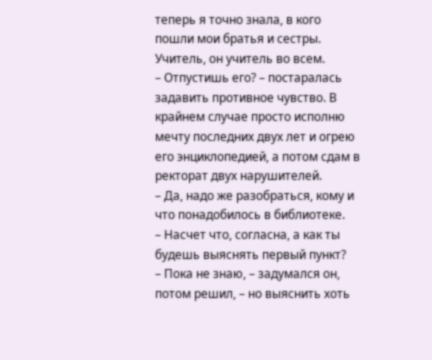теперь я точно знала, в кого пошли мои братья и сестры. Учитель, он учитель во всем.
– Отпустишь его? – постаралась задавить противное чувство. В крайнем случае просто исполню мечту последних двух лет и огрею его энциклопедией, а потом сдам в ректорат двух нарушителей.
– Да, надо же разобраться, кому и что понадобилось в библиотеке.
– Насчет что, согласна, а как ты будешь выяснять первый пункт?
– Пока не знаю, – задумался он, потом решил, – но выяснить хоть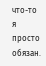что-то я просто обязан.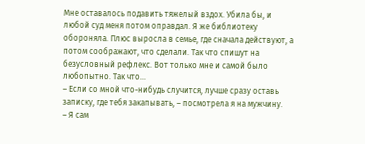Мне оставалось подавить тяжелый вздох. Убила бы, и любой суд меня потом оправдал. Я же библиотеку обороняла. Плюс выросла в семье, где сначала действуют, а потом соображают, что сделали. Так что спишут на безусловный рефлекс. Вот только мне и самой было любопытно. Так что...
– Если со мной что-нибудь случится, лучше сразу оставь записку, где тебя закапывать, – посмотрела я на мужчину.
– Я сам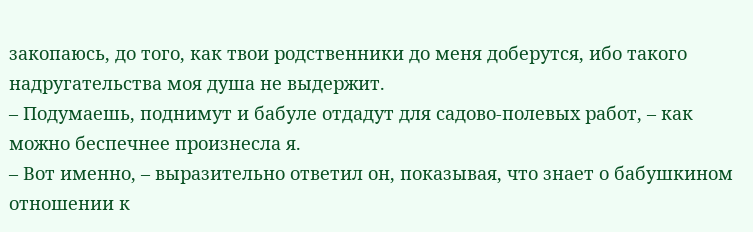закопаюсь, до того, как твои родственники до меня доберутся, ибо такого надругательства моя душа не выдержит.
– Подумаешь, поднимут и бабуле отдадут для садово-полевых работ, – как можно беспечнее произнесла я.
– Вот именно, – выразительно ответил он, показывая, что знает о бабушкином отношении к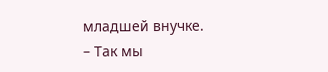младшей внучке.
– Так мы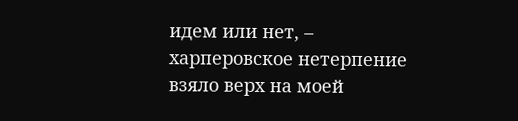идем или нет, – харперовское нетерпение взяло верх на моей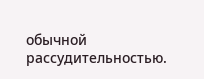обычной рассудительностью.